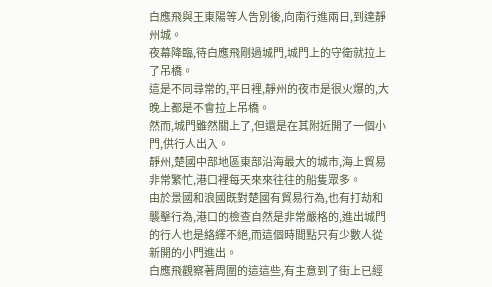白應飛與王東陽等人告別後,向南行進兩日,到達靜州城。
夜幕降臨,待白應飛剛過城門,城門上的守衛就拉上了吊橋。
這是不同尋常的,平日裡,靜州的夜市是很火爆的,大晚上都是不會拉上吊橋。
然而,城門雖然關上了,但還是在其附近開了一個小門,供行人出入。
靜州,楚國中部地區東部沿海最大的城市,海上貿易非常繁忙,港口裡每天來來往往的船隻眾多。
由於景國和浪國既對楚國有貿易行為,也有打劫和襲擊行為,港口的檢查自然是非常嚴格的,進出城門的行人也是絡繹不絕,而這個時間點只有少數人從新開的小門進出。
白應飛觀察著周圍的這這些,有主意到了街上已經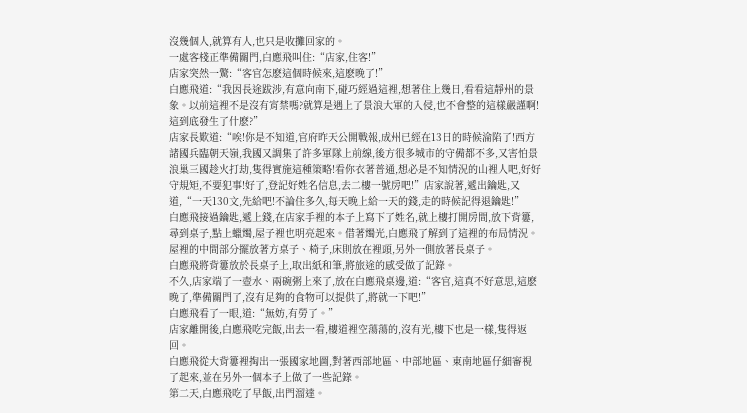沒幾個人,就算有人,也只是收攤回家的。
一處客棧正準備關門,白應飛叫住:“店家,住客!”
店家突然一驚:“客官怎麽這個時候來,這麽晚了!”
白應飛道:“我因長途跋涉,有意向南下,碰巧經過這裡,想著住上幾日,看看這靜州的景象。以前這裡不是沒有宵禁嗎?就算是遇上了景浪大軍的入侵,也不會整的這樣嚴謹啊!這到底發生了什麽?”
店家長歎道:“唉!你是不知道,官府昨天公開戰報,成州已經在13日的時候淪陷了!西方諸國兵臨朝天嶺,我國又調集了許多軍隊上前線,後方很多城市的守備都不多,又害怕景浪巢三國趁火打劫,隻得實施這種策略!看你衣著普通,想必是不知情況的山裡人吧,好好守規矩,不要犯事!好了,登記好姓名信息,去二樓一號房吧!”店家說著,遞出鑰匙,又道,“一天130文,先給吧!不論住多久,每天晚上給一天的錢,走的時候記得退鑰匙!”
白應飛接過鑰匙,遞上錢,在店家手裡的本子上寫下了姓名,就上樓打開房間,放下背簍,尋到桌子,點上蠟燭,屋子裡也明亮起來。借著燭光,白應飛了解到了這裡的布局情況。
屋裡的中間部分擺放著方桌子、椅子,床則放在裡頭,另外一側放著長桌子。
白應飛將背簍放於長桌子上,取出紙和筆,將旅途的感受做了記錄。
不久,店家端了一壺水、兩碗粥上來了,放在白應飛桌邊,道:“客官,這真不好意思,這麽晚了,準備關門了,沒有足夠的食物可以提供了,將就一下吧!”
白應飛看了一眼,道:“無妨,有勞了。”
店家離開後,白應飛吃完飯,出去一看,樓道裡空蕩蕩的,沒有光,樓下也是一樣,隻得返回。
白應飛從大背簍裡掏出一張國家地圖,對著西部地區、中部地區、東南地區仔細審視了起來,並在另外一個本子上做了一些記錄。
第二天,白應飛吃了早飯,出門溜達。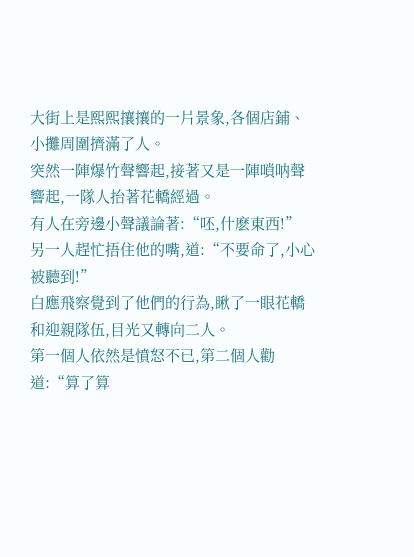大街上是熙熙攘攘的一片景象,各個店鋪、小攤周圍擠滿了人。
突然一陣爆竹聲響起,接著又是一陣嗩呐聲響起,一隊人抬著花轎經過。
有人在旁邊小聲議論著:“呸,什麽東西!”
另一人趕忙捂住他的嘴,道:“不要命了,小心被聽到!”
白應飛察覺到了他們的行為,瞅了一眼花轎和迎親隊伍,目光又轉向二人。
第一個人依然是憤怒不已,第二個人勸道:“算了算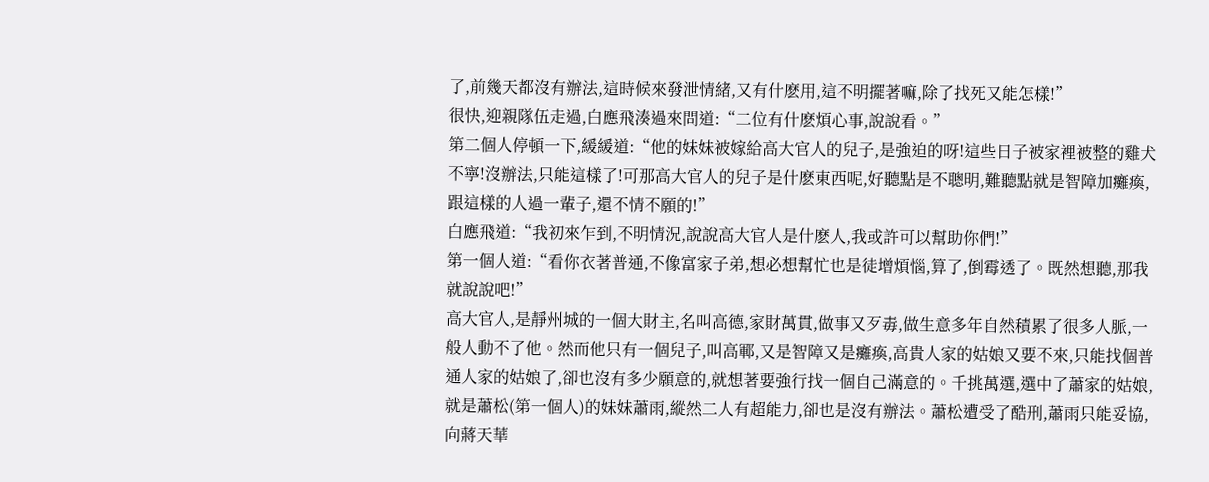了,前幾天都沒有辦法,這時候來發泄情緒,又有什麽用,這不明擺著嘛,除了找死又能怎樣!”
很快,迎親隊伍走過,白應飛湊過來問道:“二位有什麽煩心事,說說看。”
第二個人停頓一下,緩緩道:“他的妹妹被嫁給高大官人的兒子,是強迫的呀!這些日子被家裡被整的雞犬不寧!沒辦法,只能這樣了!可那高大官人的兒子是什麽東西呢,好聽點是不聰明,難聽點就是智障加癱瘓,跟這樣的人過一輩子,還不情不願的!”
白應飛道:“我初來乍到,不明情況,說說高大官人是什麽人,我或許可以幫助你們!”
第一個人道:“看你衣著普通,不像富家子弟,想必想幫忙也是徒增煩惱,算了,倒霉透了。既然想聽,那我就說說吧!”
高大官人,是靜州城的一個大財主,名叫高德,家財萬貫,做事又歹毒,做生意多年自然積累了很多人脈,一般人動不了他。然而他只有一個兒子,叫高鄆,又是智障又是癱瘓,高貴人家的姑娘又要不來,只能找個普通人家的姑娘了,卻也沒有多少願意的,就想著要強行找一個自己滿意的。千挑萬選,選中了蕭家的姑娘,就是蕭松(第一個人)的妹妹蕭雨,縱然二人有超能力,卻也是沒有辦法。蕭松遭受了酷刑,蕭雨只能妥協,向蔣天華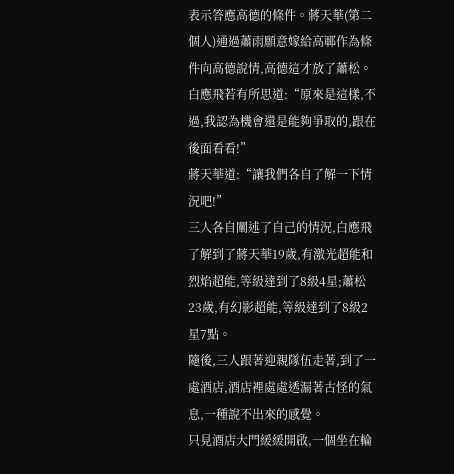表示答應高德的條件。蔣天華(第二個人)通過蕭雨願意嫁給高鄆作為條件向高德說情,高德這才放了蕭松。
白應飛若有所思道:“原來是這樣,不過,我認為機會還是能夠爭取的,跟在後面看看!”
蔣天華道:“讓我們各自了解一下情況吧!”
三人各自闡述了自己的情況,白應飛了解到了蔣天華19歲,有激光超能和烈焰超能,等級達到了8級4星;蕭松23歲,有幻影超能,等級達到了8級2星7點。
隨後,三人跟著迎親隊伍走著,到了一處酒店,酒店裡處處透漏著古怪的氣息,一種說不出來的感覺。
只見酒店大門緩緩開啟,一個坐在輪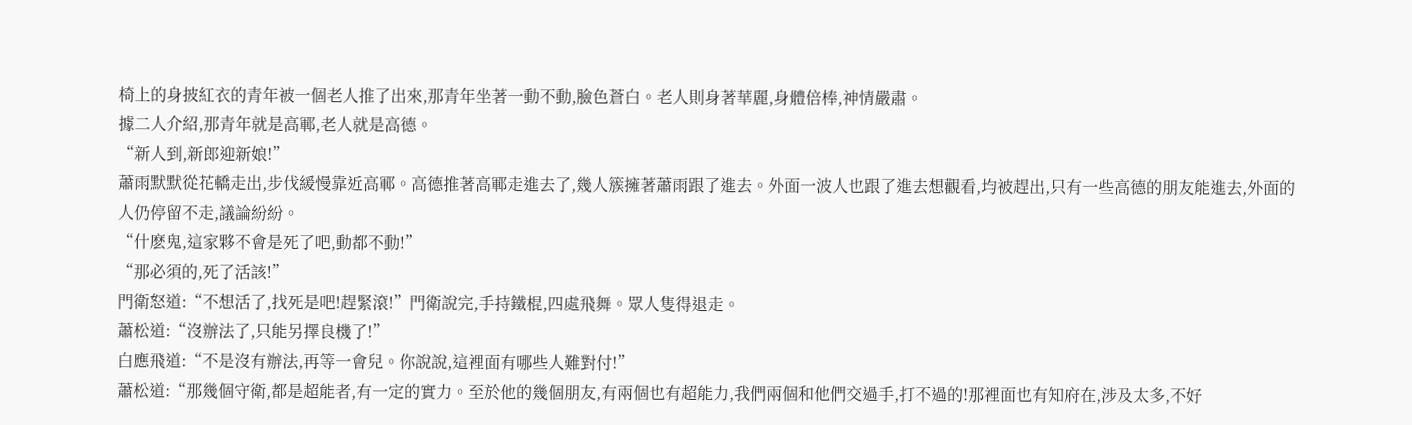椅上的身披紅衣的青年被一個老人推了出來,那青年坐著一動不動,臉色蒼白。老人則身著華麗,身體倍棒,神情嚴肅。
據二人介紹,那青年就是高鄆,老人就是高德。
“新人到,新郎迎新娘!”
蕭雨默默從花轎走出,步伐緩慢靠近高鄆。高德推著高鄆走進去了,幾人簇擁著蕭雨跟了進去。外面一波人也跟了進去想觀看,均被趕出,只有一些高德的朋友能進去,外面的人仍停留不走,議論紛紛。
“什麽鬼,這家夥不會是死了吧,動都不動!”
“那必須的,死了活該!”
門衛怒道:“不想活了,找死是吧!趕緊滾!”門衛說完,手持鐵棍,四處飛舞。眾人隻得退走。
蕭松道:“沒辦法了,只能另擇良機了!”
白應飛道:“不是沒有辦法,再等一會兒。你說說,這裡面有哪些人難對付!”
蕭松道:“那幾個守衛,都是超能者,有一定的實力。至於他的幾個朋友,有兩個也有超能力,我們兩個和他們交過手,打不過的!那裡面也有知府在,涉及太多,不好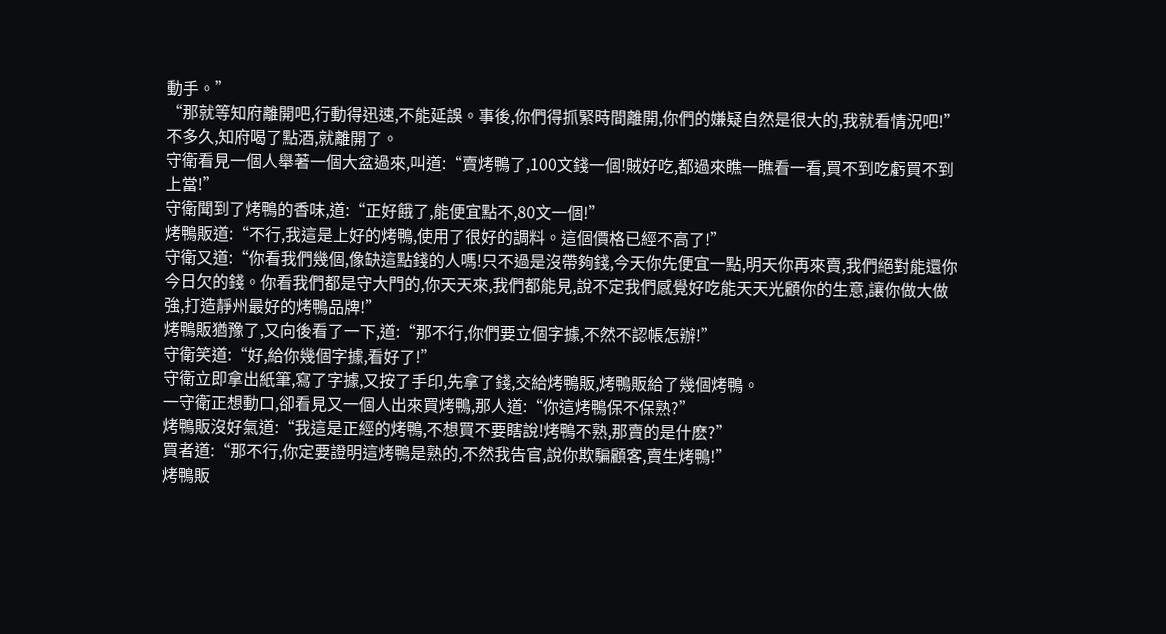動手。”
“那就等知府離開吧,行動得迅速,不能延誤。事後,你們得抓緊時間離開,你們的嫌疑自然是很大的,我就看情況吧!”
不多久,知府喝了點酒,就離開了。
守衛看見一個人舉著一個大盆過來,叫道:“賣烤鴨了,100文錢一個!賊好吃,都過來瞧一瞧看一看,買不到吃虧買不到上當!”
守衛聞到了烤鴨的香味,道:“正好餓了,能便宜點不,80文一個!”
烤鴨販道:“不行,我這是上好的烤鴨,使用了很好的調料。這個價格已經不高了!”
守衛又道:“你看我們幾個,像缺這點錢的人嗎!只不過是沒帶夠錢,今天你先便宜一點,明天你再來賣,我們絕對能還你今日欠的錢。你看我們都是守大門的,你天天來,我們都能見,說不定我們感覺好吃能天天光顧你的生意,讓你做大做強,打造靜州最好的烤鴨品牌!”
烤鴨販猶豫了,又向後看了一下,道:“那不行,你們要立個字據,不然不認帳怎辦!”
守衛笑道:“好,給你幾個字據,看好了!”
守衛立即拿出紙筆,寫了字據,又按了手印,先拿了錢,交給烤鴨販,烤鴨販給了幾個烤鴨。
一守衛正想動口,卻看見又一個人出來買烤鴨,那人道:“你這烤鴨保不保熟?”
烤鴨販沒好氣道:“我這是正經的烤鴨,不想買不要瞎說!烤鴨不熟,那賣的是什麽?”
買者道:“那不行,你定要證明這烤鴨是熟的,不然我告官,說你欺騙顧客,賣生烤鴨!”
烤鴨販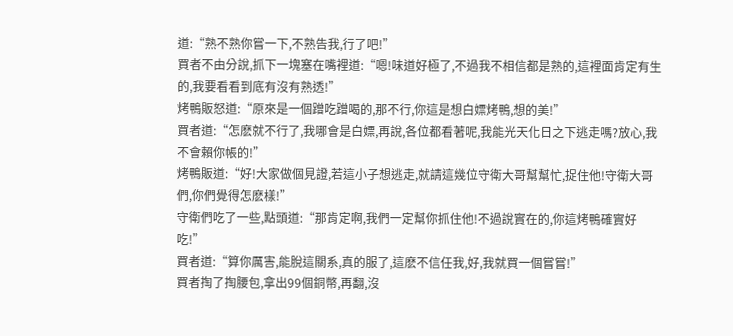道:“熟不熟你嘗一下,不熟告我,行了吧!”
買者不由分說,抓下一塊塞在嘴裡道:“嗯!味道好極了,不過我不相信都是熟的,這裡面肯定有生的,我要看看到底有沒有熟透!”
烤鴨販怒道:“原來是一個蹭吃蹭喝的,那不行,你這是想白嫖烤鴨,想的美!”
買者道:“怎麽就不行了,我哪會是白嫖,再說,各位都看著呢,我能光天化日之下逃走嗎?放心,我不會賴你帳的!”
烤鴨販道:“好!大家做個見證,若這小子想逃走,就請這幾位守衛大哥幫幫忙,捉住他!守衛大哥們,你們覺得怎麽樣!”
守衛們吃了一些,點頭道:“那肯定啊,我們一定幫你抓住他!不過說實在的,你這烤鴨確實好吃!”
買者道:“算你厲害,能脫這關系,真的服了,這麽不信任我,好,我就買一個嘗嘗!”
買者掏了掏腰包,拿出99個銅幣,再翻,沒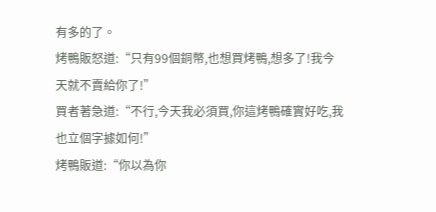有多的了。
烤鴨販怒道:“只有99個銅幣,也想買烤鴨,想多了!我今天就不賣給你了!”
買者著急道:“不行,今天我必須買,你這烤鴨確實好吃,我也立個字據如何!”
烤鴨販道:“你以為你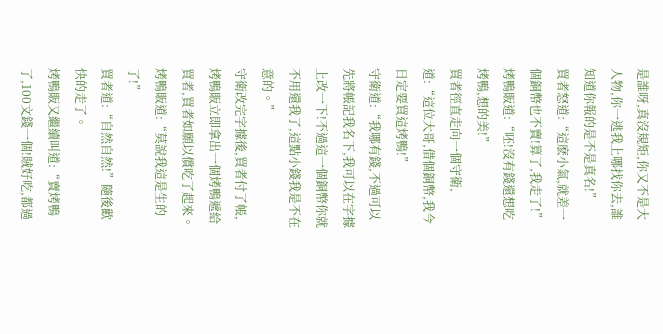是誰呀,真沒規矩,你又不是大人物,你一逃我上哪找你去,誰知道你報的是不是真名!”
買者怒道:“這麽小氣,就差一個銅幣也不賣!算了,我走了!”
烤鴨販道:“呸!沒有錢還想吃烤鴨,想的美!”
買者徑直走向一個守衛,道:“這位大哥,借個銅幣,我今日定要買這烤鴨!”
守衛道:“我哪有錢,不過可以先將帳記我名下,我可以在字據上改一下!不過這一個銅幣你就不用還我了,這點小錢我是不在意的。”
守衛改完字據後,買者付了帳,烤鴨販立即拿出一個烤鴨遞給買者,買者如願以償吃了起來。
烤鴨販道:“莫說我這是生的了!”
買者道:“自然自然!”隨後歡快的走了。
烤鴨販又繼續叫道:“賣烤鴨了,100文錢一個!賊好吃,都過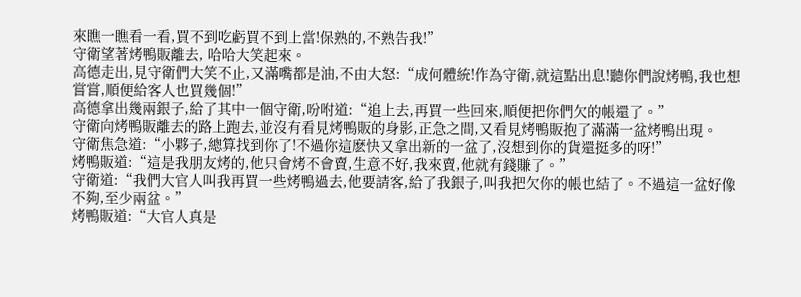來瞧一瞧看一看,買不到吃虧買不到上當!保熟的,不熟告我!”
守衛望著烤鴨販離去, 哈哈大笑起來。
高德走出,見守衛們大笑不止,又滿嘴都是油,不由大怒:“成何體統!作為守衛,就這點出息!聽你們說烤鴨,我也想嘗嘗,順便給客人也買幾個!”
高德拿出幾兩銀子,給了其中一個守衛,吩咐道:“追上去,再買一些回來,順便把你們欠的帳還了。”
守衛向烤鴨販離去的路上跑去,並沒有看見烤鴨販的身影,正急之間,又看見烤鴨販抱了滿滿一盆烤鴨出現。
守衛焦急道:“小夥子,總算找到你了!不過你這麽快又拿出新的一盆了,沒想到你的貨還挺多的呀!”
烤鴨販道:“這是我朋友烤的,他只會烤不會賣,生意不好,我來賣,他就有錢賺了。”
守衛道:“我們大官人叫我再買一些烤鴨過去,他要請客,給了我銀子,叫我把欠你的帳也結了。不過這一盆好像不夠,至少兩盆。”
烤鴨販道:“大官人真是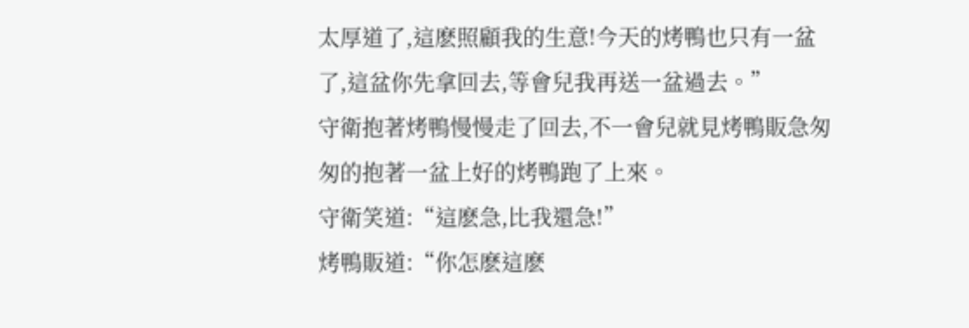太厚道了,這麽照顧我的生意!今天的烤鴨也只有一盆了,這盆你先拿回去,等會兒我再送一盆過去。”
守衛抱著烤鴨慢慢走了回去,不一會兒就見烤鴨販急匆匆的抱著一盆上好的烤鴨跑了上來。
守衛笑道:“這麽急,比我還急!”
烤鴨販道:“你怎麽這麽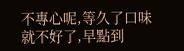不專心呢,等久了口味就不好了,早點到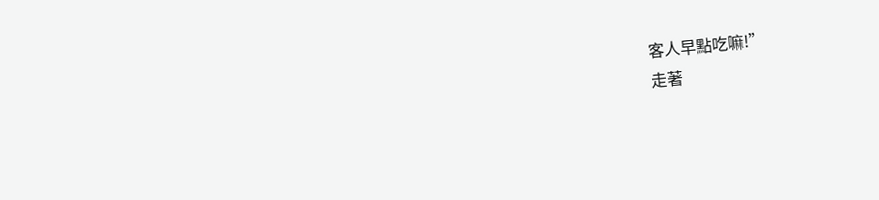客人早點吃嘛!”
走著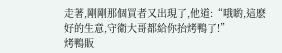走著,剛剛那個買者又出現了,他道:“哦喲,這麽好的生意,守衛大哥都給你抬烤鴨了!”
烤鴨販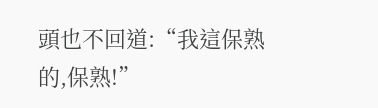頭也不回道:“我這保熟的,保熟!”